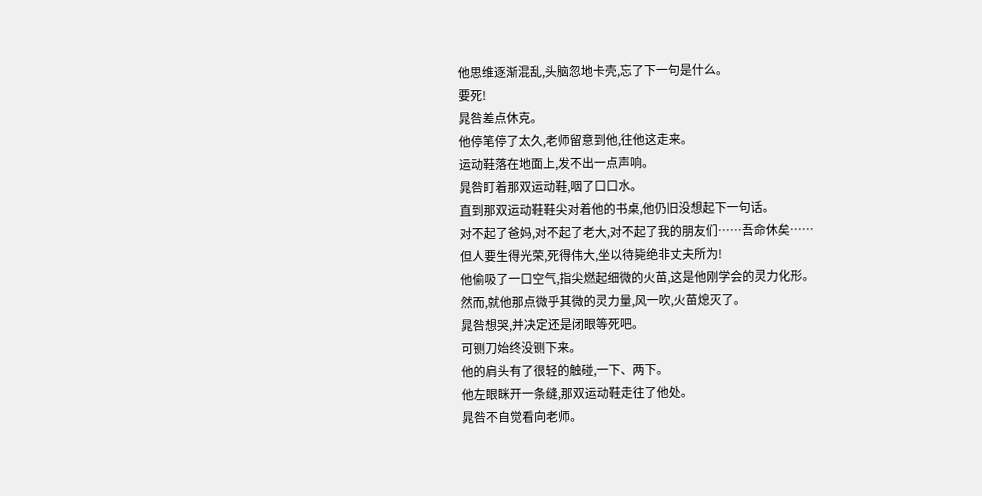他思维逐渐混乱,头脑忽地卡壳,忘了下一句是什么。
要死!
晁咎差点休克。
他停笔停了太久,老师留意到他,往他这走来。
运动鞋落在地面上,发不出一点声响。
晁咎盯着那双运动鞋,咽了口口水。
直到那双运动鞋鞋尖对着他的书桌,他仍旧没想起下一句话。
对不起了爸妈,对不起了老大,对不起了我的朋友们……吾命休矣……
但人要生得光荣,死得伟大,坐以待毙绝非丈夫所为!
他偷吸了一口空气,指尖燃起细微的火苗,这是他刚学会的灵力化形。
然而,就他那点微乎其微的灵力量,风一吹,火苗熄灭了。
晁咎想哭,并决定还是闭眼等死吧。
可铡刀始终没铡下来。
他的肩头有了很轻的触碰,一下、两下。
他左眼眯开一条缝,那双运动鞋走往了他处。
晁咎不自觉看向老师。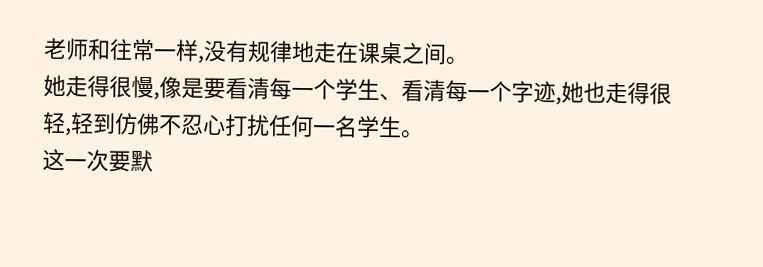老师和往常一样,没有规律地走在课桌之间。
她走得很慢,像是要看清每一个学生、看清每一个字迹,她也走得很轻,轻到仿佛不忍心打扰任何一名学生。
这一次要默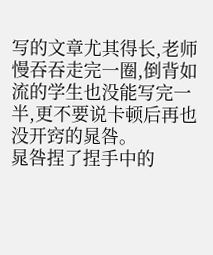写的文章尤其得长,老师慢吞吞走完一圈,倒背如流的学生也没能写完一半,更不要说卡顿后再也没开窍的晁咎。
晁咎捏了捏手中的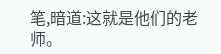笔,暗道:这就是他们的老师。